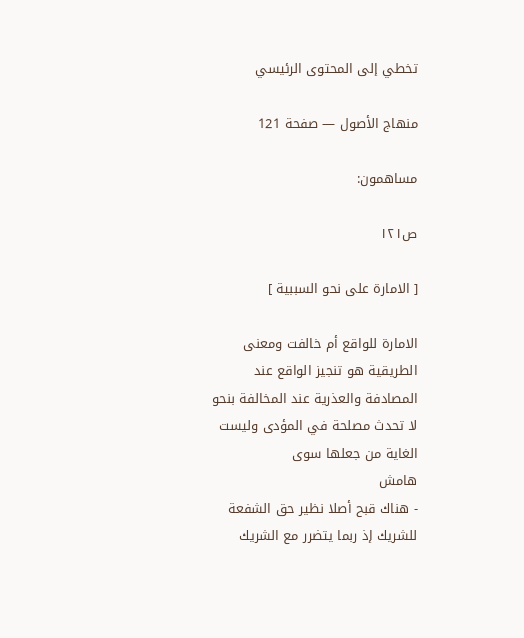تخطي إلى المحتوى الرئيسي

منهاج الأصول — صفحة 121

مساهمون:

ص١٢١

[ الامارة على نحو السببية ]

الامارة للواقع أم خالفت ومعنى الطريقية هو تنجيز الواقع عند المصادفة والعذرية عند المخالفة بنحو لا تحدث مصلحة في المؤدى وليست الغاية من جعلها سوى
هامش
- هناك قبح أصلا نظير حق الشفعة للشريك إذ ربما يتضرر مع الشريك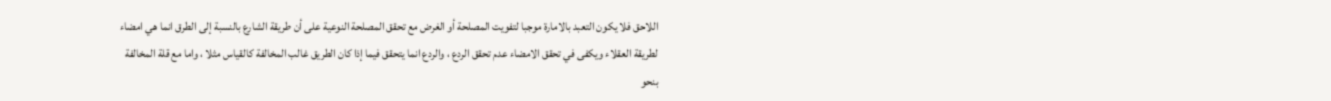اللاحق فلا يكون التعبد بالامارة موجبا لتفويت المصلحة أو الغرض مع تحقق المصلحة النوعية على أن طريقة الشارع بالنسبة إلى الطرق انما هي امضاء لطريقة العقلاء ويكفى في تحقق الامضاء عدم تحقق الردع ، والردع انما يتحقق فيما إذا كان الطريق غالب المخالفة كالقياس مثلا ، واما مع قلة المخالفة بنحو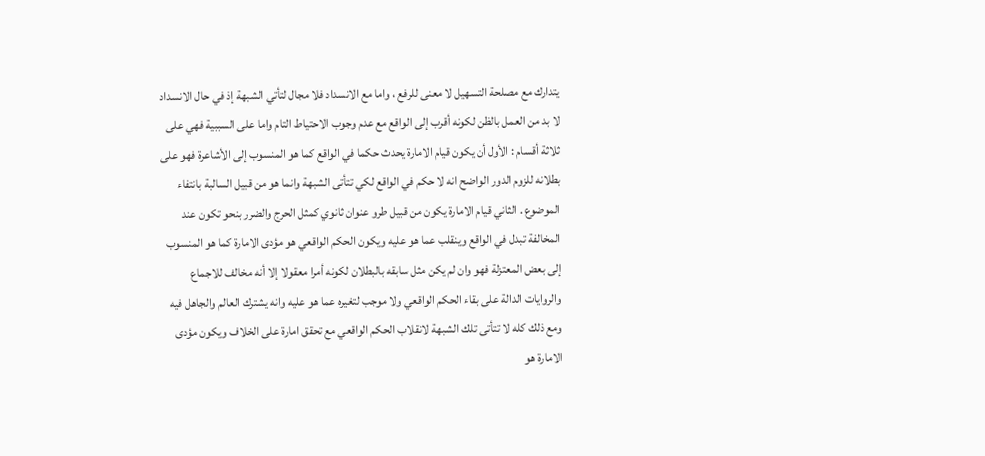يتدارك مع مصلحة التسهيل لا معنى للرفع ، واما مع الانسداد فلا مجال لتأتي الشبهة إذ في حال الانسداد لا بد من العمل بالظن لكونه أقرب إلى الواقع مع عدم وجوب الاحتياط التام واما على السببية فهي على ثلاثة أقسام : الأول أن يكون قيام الامارة يحدث حكما في الواقع كما هو المنسوب إلى الأشاعرة فهو على بطلانه للزوم الدور الواضح انه لا حكم في الواقع لكي تتأتى الشبهة وانما هو من قبيل السالبة بانتفاء الموضوع . الثاني قيام الامارة يكون من قبيل طرو عنوان ثانوي كمثل الحرج والضرر بنحو تكون عند المخالفة تبدل في الواقع وينقلب عما هو عليه ويكون الحكم الواقعي هو مؤدى الامارة كما هو المنسوب إلى بعض المعتزلة فهو وان لم يكن مثل سابقه بالبطلان لكونه أمرا معقولا إلا أنه مخالف للاجماع والروايات الدالة على بقاء الحكم الواقعي ولا موجب لتغيره عما هو عليه وانه يشترك العالم والجاهل فيه ومع ذلك كله لا تتأتى تلك الشبهة لانقلاب الحكم الواقعي مع تحقق امارة على الخلاف ويكون مؤدى الامارة هو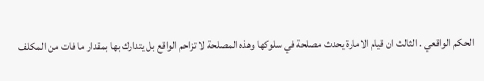الحكم الواقعي . الثالث ان قيام الامارة يحدث مصلحة في سلوكها وهذه المصلحة لا تزاحم الواقع بل يتدارك بها بمقدار ما فات من المكلف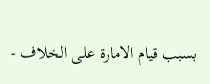بسبب قيام الامارة على الخلاف -